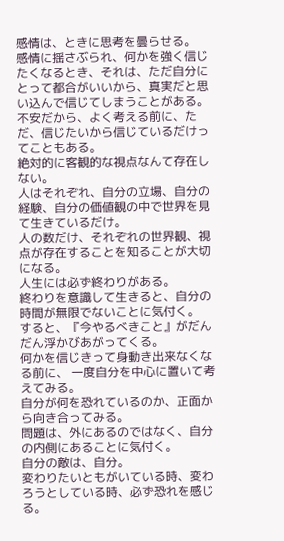感情は、ときに思考を曇らせる。
感情に揺さぶられ、何かを強く信じたくなるとき、それは、ただ自分にとって都合がいいから、真実だと思い込んで信じてしまうことがある。
不安だから、よく考える前に、ただ、信じたいから信じているだけってこともある。
絶対的に客観的な視点なんて存在しない。
人はそれぞれ、自分の立場、自分の経験、自分の価値観の中で世界を見て生きているだけ。
人の数だけ、それぞれの世界観、視点が存在することを知ることが大切になる。
人生には必ず終わりがある。
終わりを意識して生きると、自分の時間が無限でないことに気付く。
すると、『今やるべきこと』がだんだん浮かびあがってくる。
何かを信じきって身動き出来なくなる前に、 一度自分を中心に置いて考えてみる。
自分が何を恐れているのか、正面から向き合ってみる。
問題は、外にあるのではなく、自分の内側にあることに気付く。
自分の敵は、自分。
変わりたいともがいている時、変わろうとしている時、必ず恐れを感じる。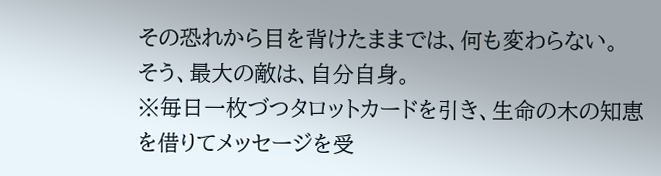その恐れから目を背けたままでは、何も変わらない。
そう、最大の敵は、自分自身。
※毎日一枚づつタロットカードを引き、生命の木の知恵を借りてメッセージを受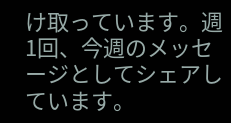け取っています。週1回、今週のメッセージとしてシェアしています。